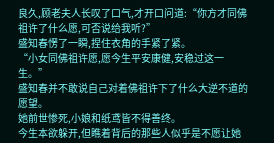良久,顾老夫人长叹了口气,才开口问道:“你方才同佛祖许了什么愿,可否说给我听?”
盛知春愣了一瞬,捏住衣角的手紧了紧。
“小女同佛祖许愿,愿今生平安康健,安稳过这一生。”
盛知春并不敢说自己对着佛祖许下了什么大逆不道的愿望。
她前世惨死,小娘和纸鸢皆不得善终。
今生本欲躲开,但瞧着背后的那些人似乎是不愿让她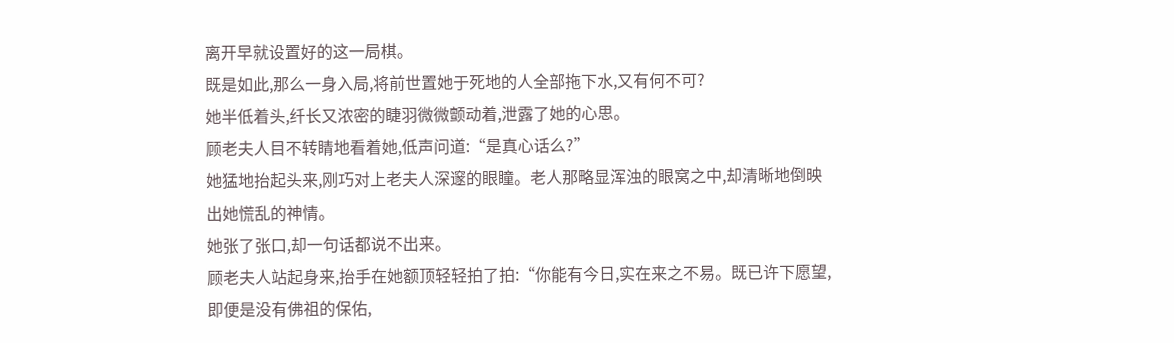离开早就设置好的这一局棋。
既是如此,那么一身入局,将前世置她于死地的人全部拖下水,又有何不可?
她半低着头,纤长又浓密的睫羽微微颤动着,泄露了她的心思。
顾老夫人目不转睛地看着她,低声问道:“是真心话么?”
她猛地抬起头来,刚巧对上老夫人深邃的眼瞳。老人那略显浑浊的眼窝之中,却清晰地倒映出她慌乱的神情。
她张了张口,却一句话都说不出来。
顾老夫人站起身来,抬手在她额顶轻轻拍了拍:“你能有今日,实在来之不易。既已许下愿望,即便是没有佛祖的保佑,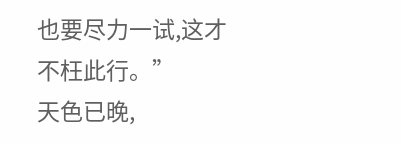也要尽力一试,这才不枉此行。”
天色已晚,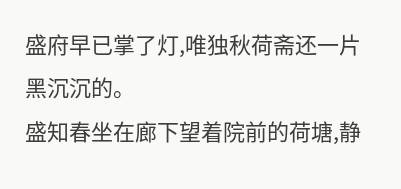盛府早已掌了灯,唯独秋荷斋还一片黑沉沉的。
盛知春坐在廊下望着院前的荷塘,静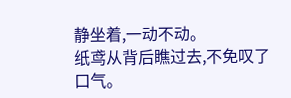静坐着,一动不动。
纸鸢从背后瞧过去,不免叹了口气。